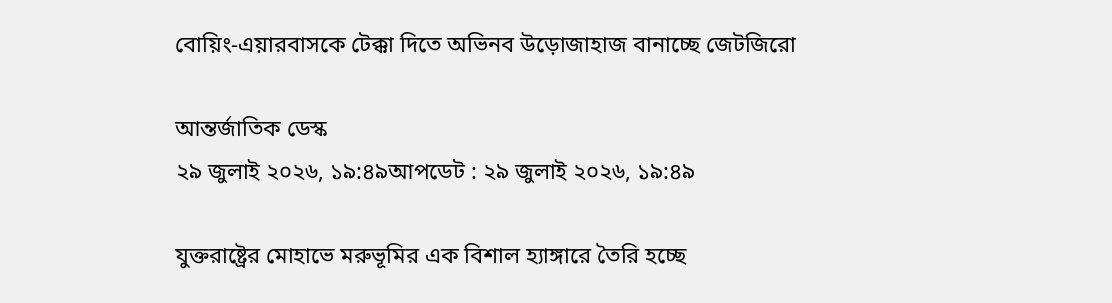বোয়িং-এয়ারবাসকে টেক্কা দিতে অভিনব উড়োজাহাজ বানাচ্ছে জেটজিরো

আন্তর্জাতিক ডেস্ক
২৯ জুলাই ২০২৬, ১৯:৪৯আপডেট : ২৯ জুলাই ২০২৬, ১৯:৪৯

যুক্তরাষ্ট্রের মোহাভে মরুভূমির এক বিশাল হ্যাঙ্গারে তৈরি হচ্ছে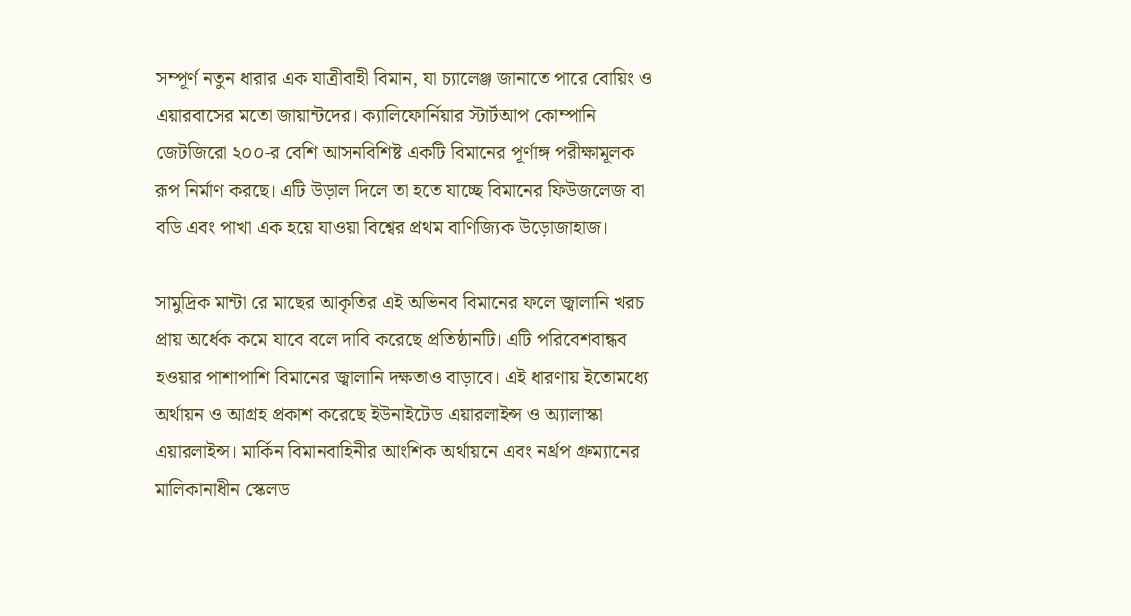সম্পূর্ণ নতুন ধারার এক যাত্রীবাহী বিমান, যা চ্যালেঞ্জ জানাতে পারে বোয়িং ও এয়ারবাসের মতো জায়ান্টদের। ক্যালিফোর্নিয়ার স্টার্টআপ কোম্পানি জেটজিরো ২০০-র বেশি আসনবিশিষ্ট একটি বিমানের পূর্ণাঙ্গ পরীক্ষামূলক রূপ নির্মাণ করছে। এটি উড়াল দিলে তা হতে যাচ্ছে বিমানের ফিউজলেজ বা বডি এবং পাখা এক হয়ে যাওয়া বিশ্বের প্রথম বাণিজ্যিক উড়োজাহাজ।

সামুদ্রিক মান্টা রে মাছের আকৃতির এই অভিনব বিমানের ফলে জ্বালানি খরচ প্রায় অর্ধেক কমে যাবে বলে দাবি করেছে প্রতিষ্ঠানটি। এটি পরিবেশবান্ধব হওয়ার পাশাপাশি বিমানের জ্বালানি দক্ষতাও বাড়াবে। এই ধারণায় ইতোমধ্যে অর্থায়ন ও আগ্রহ প্রকাশ করেছে ইউনাইটেড এয়ারলাইন্স ও অ্যালাস্কা এয়ারলাইন্স। মার্কিন বিমানবাহিনীর আংশিক অর্থায়নে এবং নর্থ্রপ গ্রুম্যানের মালিকানাধীন স্কেলড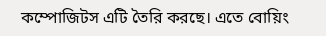কম্পোজিটস এটি তৈরি করছে। এতে বোয়িং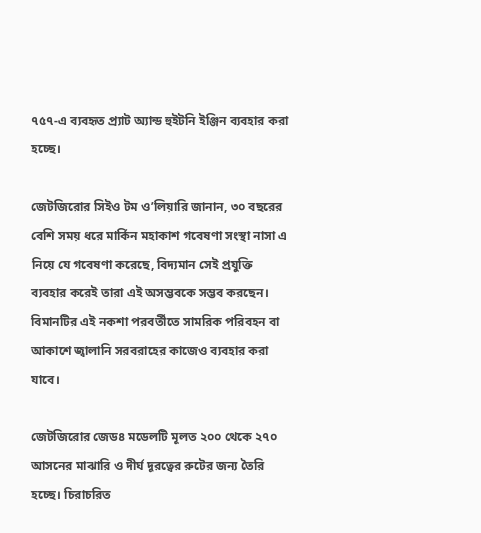৭৫৭-এ ব্যবহৃত প্র্যাট অ্যান্ড হুইটনি ইঞ্জিন ব্যবহার করা হচ্ছে।

জেটজিরোর সিইও টম ও’লিয়ারি জানান, ৩০ বছরের বেশি সময় ধরে মার্কিন মহাকাশ গবেষণা সংস্থা নাসা এ নিয়ে যে গবেষণা করেছে, বিদ্যমান সেই প্রযুক্তি ব্যবহার করেই তারা এই অসম্ভবকে সম্ভব করছেন। বিমানটির এই নকশা পরবর্তীতে সামরিক পরিবহন বা আকাশে জ্বালানি সরবরাহের কাজেও ব্যবহার করা যাবে।

জেটজিরোর জেড৪ মডেলটি মূলত ২০০ থেকে ২৭০ আসনের মাঝারি ও দীর্ঘ দূরত্বের রুটের জন্য তৈরি হচ্ছে। চিরাচরিত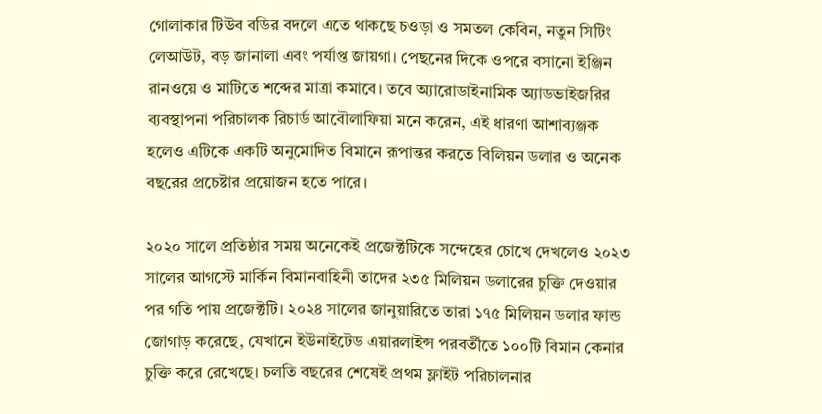গোলাকার টিউব বডির বদলে এতে থাকছে চওড়া ও সমতল কেবিন, নতুন সিটিং লেআউট, বড় জানালা এবং পর্যাপ্ত জায়গা। পেছনের দিকে ওপরে বসানো ইঞ্জিন রানওয়ে ও মাটিতে শব্দের মাত্রা কমাবে। তবে অ্যারোডাইনামিক অ্যাডভাইজরির ব্যবস্থাপনা পরিচালক রিচার্ড আবৌলাফিয়া মনে করেন, এই ধারণা আশাব্যঞ্জক হলেও এটিকে একটি অনুমোদিত বিমানে রূপান্তর করতে বিলিয়ন ডলার ও অনেক বছরের প্রচেষ্টার প্রয়োজন হতে পারে।

২০২০ সালে প্রতিষ্ঠার সময় অনেকেই প্রজেক্টটিকে সন্দেহের চোখে দেখলেও ২০২৩ সালের আগস্টে মার্কিন বিমানবাহিনী তাদের ২৩৫ মিলিয়ন ডলারের চুক্তি দেওয়ার পর গতি পায় প্রজেক্টটি। ২০২৪ সালের জানুয়ারিতে তারা ১৭৫ মিলিয়ন ডলার ফান্ড জোগাড় করেছে, যেখানে ইউনাইটেড এয়ারলাইন্স পরবর্তীতে ১০০টি বিমান কেনার চুক্তি করে রেখেছে। চলতি বছরের শেষেই প্রথম ফ্লাইট পরিচালনার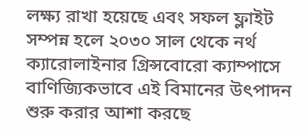লক্ষ্য রাখা হয়েছে এবং সফল ফ্লাইট সম্পন্ন হলে ২০৩০ সাল থেকে নর্থ ক্যারোলাইনার গ্রিন্সবোরো ক্যাম্পাসে বাণিজ্যিকভাবে এই বিমানের উৎপাদন শুরু করার আশা করছে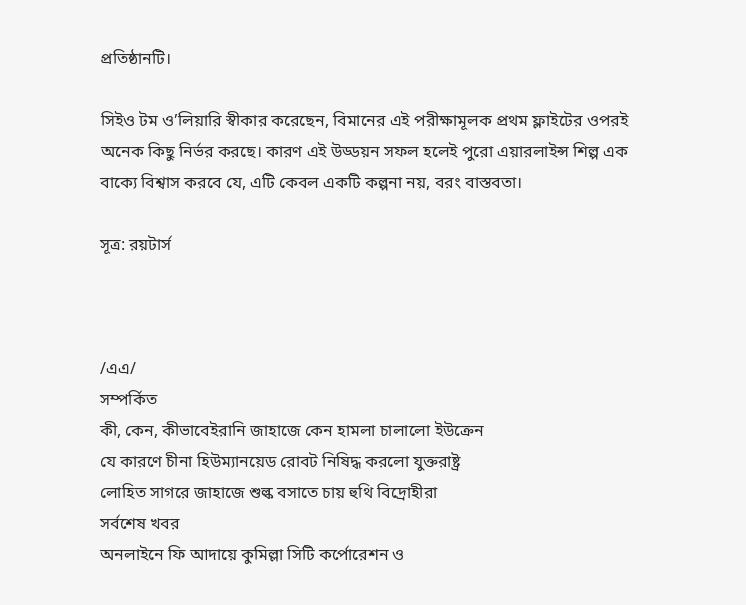প্রতিষ্ঠানটি।

সিইও টম ও’লিয়ারি স্বীকার করেছেন, বিমানের এই পরীক্ষামূলক প্রথম ফ্লাইটের ওপরই অনেক কিছু নির্ভর করছে। কারণ এই উড্ডয়ন সফল হলেই পুরো এয়ারলাইন্স শিল্প এক বাক্যে বিশ্বাস করবে যে, এটি কেবল একটি কল্পনা নয়, বরং বাস্তবতা।

সূত্র: রয়টার্স



/এএ/
সম্পর্কিত
কী, কেন, কীভাবেইরানি জাহাজে কেন হামলা চালালো ইউক্রেন
যে কারণে চীনা হিউম্যানয়েড রোবট নিষিদ্ধ করলো যুক্তরাষ্ট্র
লোহিত সাগরে জাহাজে শুল্ক বসাতে চায় হুথি বিদ্রোহীরা
সর্বশেষ খবর
অনলাইনে ফি আদায়ে কুমিল্লা সিটি কর্পোরেশন ও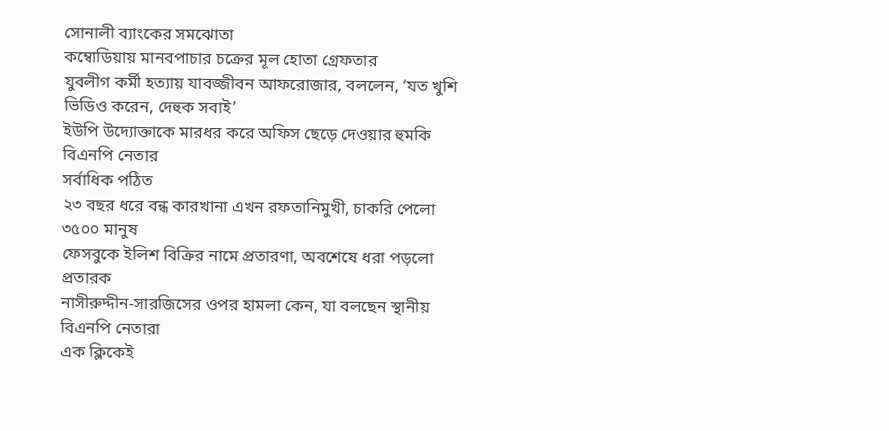সোনালী ব্যাংকের সমঝোতা
কম্বোডিয়ায় মানবপাচার চক্রের মূল হোতা গ্রেফতার
যুবলীগ কর্মী হত্যায় যাবজ্জীবন আফরোজার, বললেন, ‘যত খুশি ভিডিও করেন, দেহুক সবাই’
ইউপি উদ্যোক্তাকে মারধর করে অফিস ছেড়ে দেওয়ার হুমকি বিএনপি নেতার
সর্বাধিক পঠিত
২৩ বছর ধরে বন্ধ কারখানা এখন রফতানিমুখী, চাকরি পেলো ৩৫০০ মানুষ
ফেসবুকে ইলিশ বিক্রির নামে প্রতারণা, অবশেষে ধরা পড়লো প্রতারক
নাসীরুদ্দীন-সারজিসের ওপর হামলা কেন, যা বলছেন স্থানীয় বিএনপি নেতারা
এক ক্লিকেই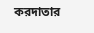করদাতার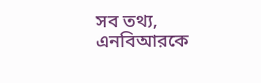সব তথ্য, এনবিআরকে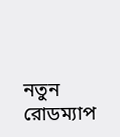নতুন রোডম্যাপ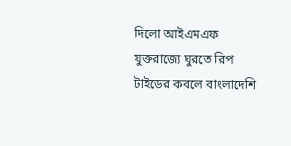দিলো আইএমএফ
যুক্তরাজ্যে ঘুরতে রিপ টাইডের কবলে বাংলাদেশি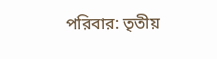পরিবার: তৃতীয়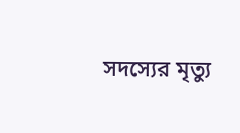সদস্যের মৃত্যু